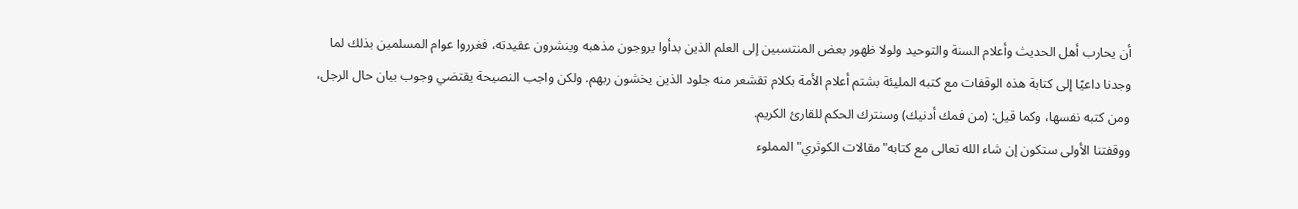أن يحارب أهل الحديث وأعلام السنة والتوحيد ولولا ظهور بعض المنتسبين إلى العلم الذين بدأوا يروجون مذهبه وينشرون عقيدته، فغرروا عوام المسلمين بذلك لما وجدنا داعيًا إلى كتابة هذه الوقفات مع كتبه المليئة بشتم أعلام الأمة بكلام تقشعر منه جلود الذين يخشون ربهم. ولكن واجب النصيحة يقتضي وجوب بيان حال الرجل، ومن كتبه نفسها، وكما قيل: (من فمك أدنيك) وسنترك الحكم للقارئ الكريم.
ووقفتنا الأولى ستكون إن شاء الله تعالى مع كتابه"مقالات الكوثري"المملوء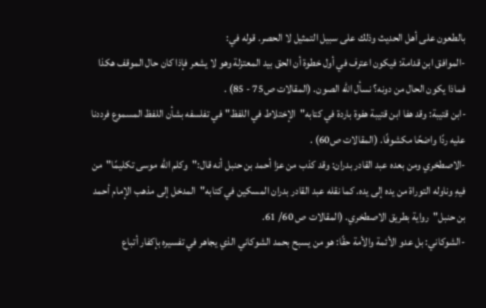بالطعون على أهل الحديث وذلك على سبيل التمثيل لا الحصر. قوله في:
-الموافق ابن قدامة: فيكون اعترف في أول خطوة أن الحق بيد المعتزلة وهو لا يشعر فإذا كان حال الموقف هكذا فماذا يكون الحال من دونه؟ نسأل الله الصون. (المقالات ص75 - 85) .
-ابن قتيبة: وقد هفا ابن قتيبة هفوة باردة في كتابه"الإختلاط في اللفظ"في تفلسفه بشأن اللفظ المسموع فرددنا عليه ردًا واضحًا مكشوفًا. (المقالات ص60) .
-الاصطخري ومن بعده عبد القادر بدران: وقد كذب من عزا أحمد بن حنبل أنه قال:"وكلم الله موسى تكليمًا"من فيهِ وناوله التوراة من يده إلى يده. كما نقله عبد القادر بدران المسكين في كتابه"المدخل إلى مذهب الإمام أحمد بن حنبل"رواية بطريق الاصطخري. (المقالات ص 60/ 61.
-الشوكاني: بل عدو الأئمة والأمة حقًا: هو من يسبح بحمد الشوكاني الذي يجاهر في تفسيره بإكفار أتباع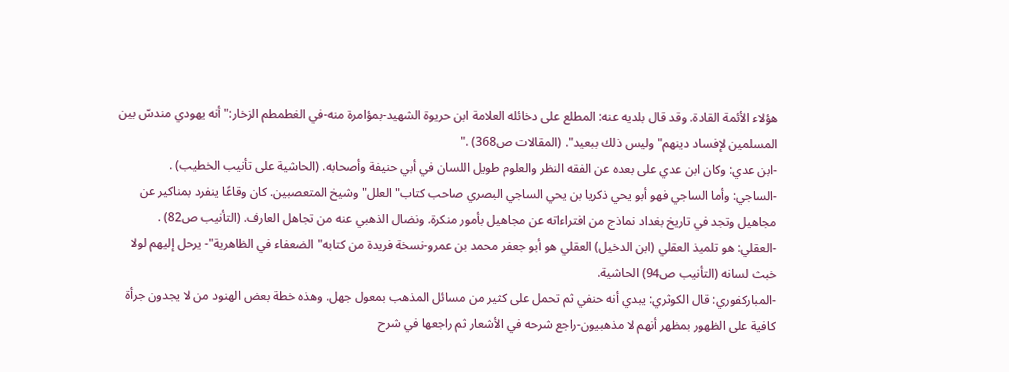هؤلاء الأئمة القادة. وقد قال بلديه عنه: المطلع على دخائله العلامة ابن حريوة الشهيد-بمؤامرة منه-في الغطمطم الزخار:"أنه يهودي مندسّ بين المسلمين لإفساد دينهم"وليس ذلك ببعيد". (المقالات ص368) ."
-ابن عدي: وكان ابن عدي على بعده عن الفقه النظر والعلوم طويل اللسان في أبي حنيفة وأصحابه. (الحاشية على تأنيب الخطيب) .
-الساجي: وأما الساجي فهو أبو يحي ذكريا بن يحي الساجي البصري صاحب كتاب"العلل"وشيخ المتعصبين. كان وقاعًا ينفرد بمناكير عن مجاهيل وتجد في تاريخ بغداد نماذج من افتراءاته عن مجاهيل بأمور منكرة. ونضال الذهبي عنه من تجاهل العارف. (التأنيب ص82) .
-العقلي: هو تلميذ العقلي (ابن الدخيل) العقلي هو أبو جعفر محمد بن عمرو-نسخة فريدة من كتابه"الضعفاء في الظاهرية"- يرحل إليهم لولا خبث لسانه (التأنيب ص94) الحاشية.
-المباركفوري: قال الكوثري: يبدي أنه حنفي ثم تحمل على كثير من مسائل المذهب بمعول جهل. وهذه خطة بعض الهنود من لا يجدون جرأة كافية على الظهور بمظهر أنهم لا مذهبيون-راجع شرحه في الأشعار ثم راجعها في شرح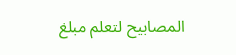المصابيح لتعلم مبلغ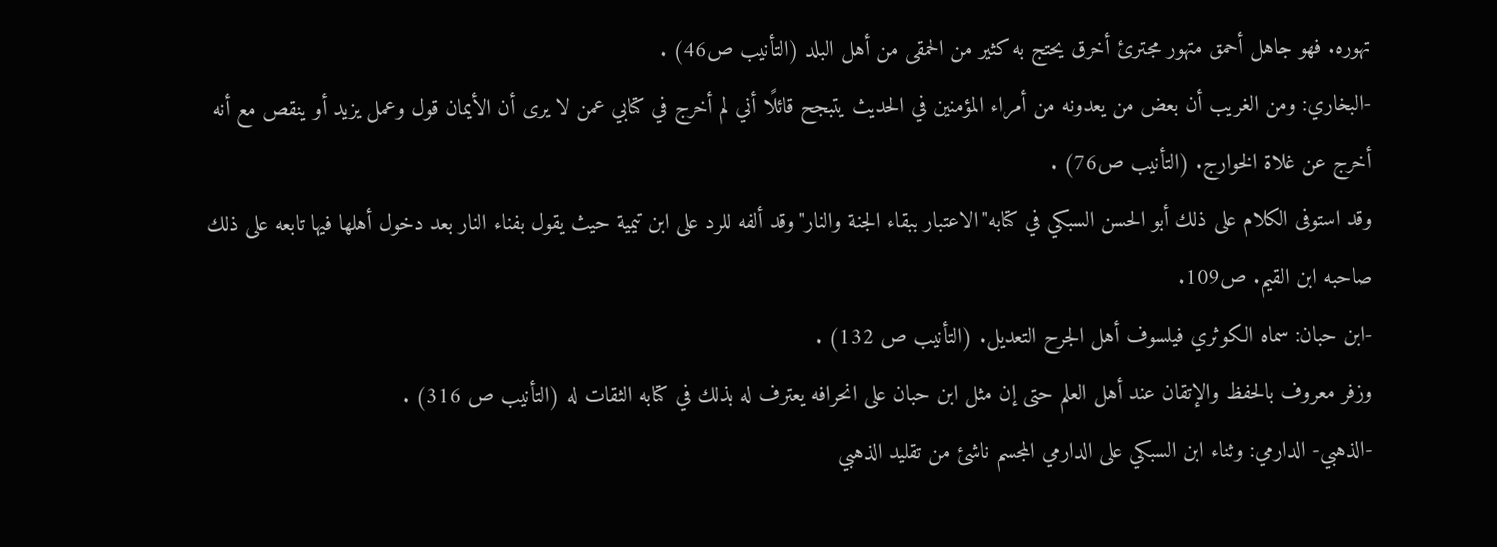تهوره. فهو جاهل أحمق متهور مجترئ أخرق يحتج به كثير من الحمقى من أهل البلد (التأنيب ص46) .
-البخاري: ومن الغريب أن بعض من يعدونه من أمراء المؤمنين في الحديث يتبجح قائلًا أني لم أخرج في كتابي عمن لا يرى أن الأيمان قول وعمل يزيد أو ينقص مع أنه أخرج عن غلاة الخوارج. (التأنيب ص76) .
وقد استوفى الكلام على ذلك أبو الحسن السبكي في كتابه"الاعتبار ببقاء الجنة والنار"وقد ألفه للرد على ابن تيمية حيث يقول بفناء النار بعد دخول أهلها فيها تابعه على ذلك صاحبه ابن القيم. ص109.
-ابن حبان: سماه الكوثري فيلسوف أهل الجرح التعديل. (التأنيب ص 132) .
وزفر معروف بالحفظ والإتقان عند أهل العلم حتى إن مثل ابن حبان على انحرافه يعترف له بذلك في كتابه الثقات له (التأنيب ص 316) .
-الذهبي- الدارمي: وثناء ابن السبكي على الدارمي المجسم ناشئ من تقليد الذهبي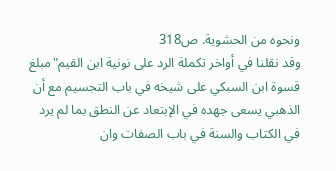ونحوه من الحشوية. ص318
وقد نقلنا في أواخر تكملة الرد على نونية ابن القيم"مبلغ قسوة ابن السبكي على شيخه في باب التجسيم مع أن الذهبي يسعى جهده في الإبتعاد عن النطق بما لم يرد في الكتاب والسنة في باب الصفات وان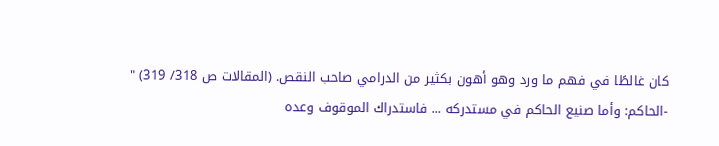كان غالطًا في فهم ما ورد وهو أهون بكثير من الدرامي صاحب النقص. (المقالات ص 318/ 319) "
-الحاكم: وأما صنيع الحاكم في مستدركه ... فاستدراك الموقوف وعده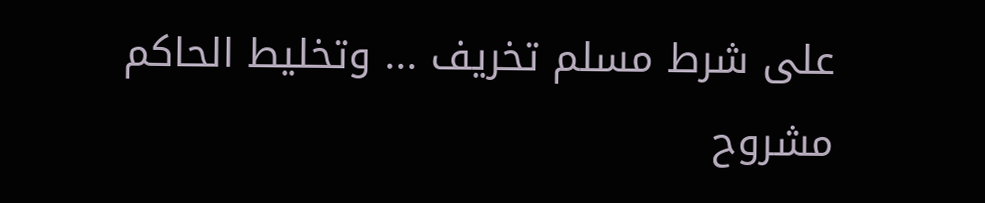على شرط مسلم تخريف ... وتخليط الحاكم مشروح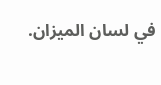في لسان الميزان.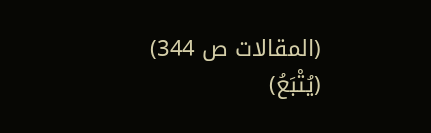(المقالات ص 344)
(يُتْبَعُ)